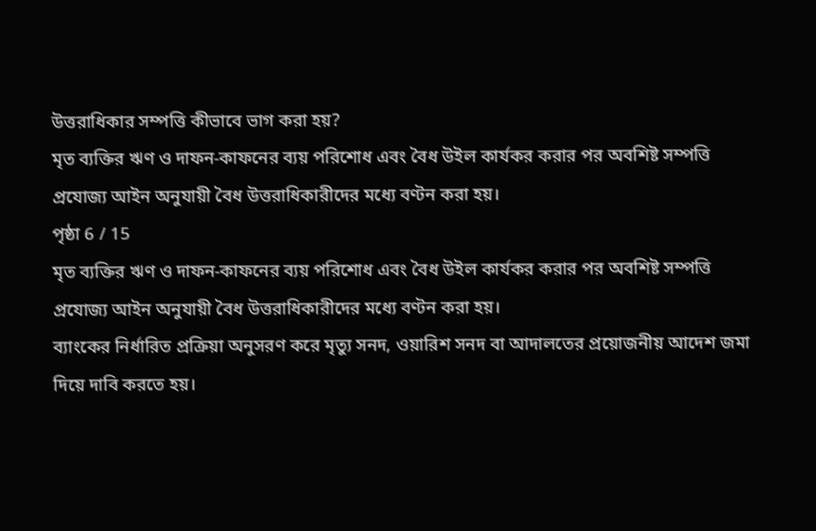উত্তরাধিকার সম্পত্তি কীভাবে ভাগ করা হয়?
মৃত ব্যক্তির ঋণ ও দাফন-কাফনের ব্যয় পরিশোধ এবং বৈধ উইল কার্যকর করার পর অবশিষ্ট সম্পত্তি প্রযোজ্য আইন অনুযায়ী বৈধ উত্তরাধিকারীদের মধ্যে বণ্টন করা হয়।
পৃষ্ঠা 6 / 15
মৃত ব্যক্তির ঋণ ও দাফন-কাফনের ব্যয় পরিশোধ এবং বৈধ উইল কার্যকর করার পর অবশিষ্ট সম্পত্তি প্রযোজ্য আইন অনুযায়ী বৈধ উত্তরাধিকারীদের মধ্যে বণ্টন করা হয়।
ব্যাংকের নির্ধারিত প্রক্রিয়া অনুসরণ করে মৃত্যু সনদ, ওয়ারিশ সনদ বা আদালতের প্রয়োজনীয় আদেশ জমা দিয়ে দাবি করতে হয়।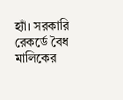হ্যাঁ। সরকারি রেকর্ডে বৈধ মালিকের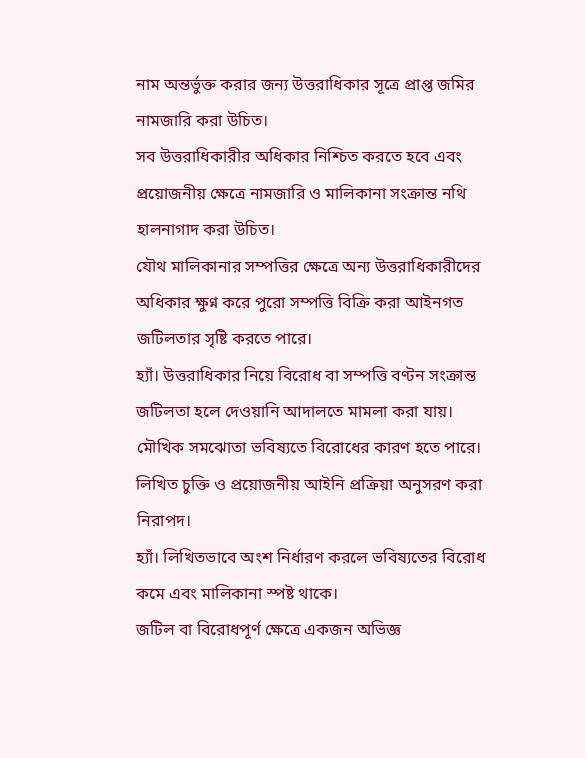নাম অন্তর্ভুক্ত করার জন্য উত্তরাধিকার সূত্রে প্রাপ্ত জমির নামজারি করা উচিত।
সব উত্তরাধিকারীর অধিকার নিশ্চিত করতে হবে এবং প্রয়োজনীয় ক্ষেত্রে নামজারি ও মালিকানা সংক্রান্ত নথি হালনাগাদ করা উচিত।
যৌথ মালিকানার সম্পত্তির ক্ষেত্রে অন্য উত্তরাধিকারীদের অধিকার ক্ষুণ্ন করে পুরো সম্পত্তি বিক্রি করা আইনগত জটিলতার সৃষ্টি করতে পারে।
হ্যাঁ। উত্তরাধিকার নিয়ে বিরোধ বা সম্পত্তি বণ্টন সংক্রান্ত জটিলতা হলে দেওয়ানি আদালতে মামলা করা যায়।
মৌখিক সমঝোতা ভবিষ্যতে বিরোধের কারণ হতে পারে। লিখিত চুক্তি ও প্রয়োজনীয় আইনি প্রক্রিয়া অনুসরণ করা নিরাপদ।
হ্যাঁ। লিখিতভাবে অংশ নির্ধারণ করলে ভবিষ্যতের বিরোধ কমে এবং মালিকানা স্পষ্ট থাকে।
জটিল বা বিরোধপূর্ণ ক্ষেত্রে একজন অভিজ্ঞ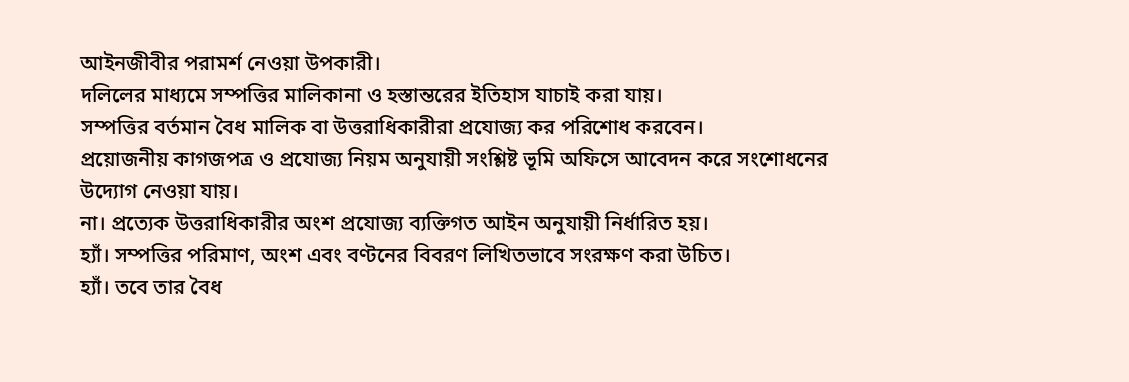আইনজীবীর পরামর্শ নেওয়া উপকারী।
দলিলের মাধ্যমে সম্পত্তির মালিকানা ও হস্তান্তরের ইতিহাস যাচাই করা যায়।
সম্পত্তির বর্তমান বৈধ মালিক বা উত্তরাধিকারীরা প্রযোজ্য কর পরিশোধ করবেন।
প্রয়োজনীয় কাগজপত্র ও প্রযোজ্য নিয়ম অনুযায়ী সংশ্লিষ্ট ভূমি অফিসে আবেদন করে সংশোধনের উদ্যোগ নেওয়া যায়।
না। প্রত্যেক উত্তরাধিকারীর অংশ প্রযোজ্য ব্যক্তিগত আইন অনুযায়ী নির্ধারিত হয়।
হ্যাঁ। সম্পত্তির পরিমাণ, অংশ এবং বণ্টনের বিবরণ লিখিতভাবে সংরক্ষণ করা উচিত।
হ্যাঁ। তবে তার বৈধ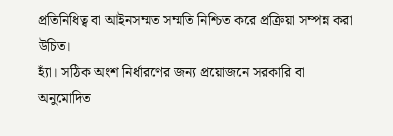প্রতিনিধিত্ব বা আইনসম্মত সম্মতি নিশ্চিত করে প্রক্রিয়া সম্পন্ন করা উচিত।
হ্যাঁ। সঠিক অংশ নির্ধারণের জন্য প্রয়োজনে সরকারি বা অনুমোদিত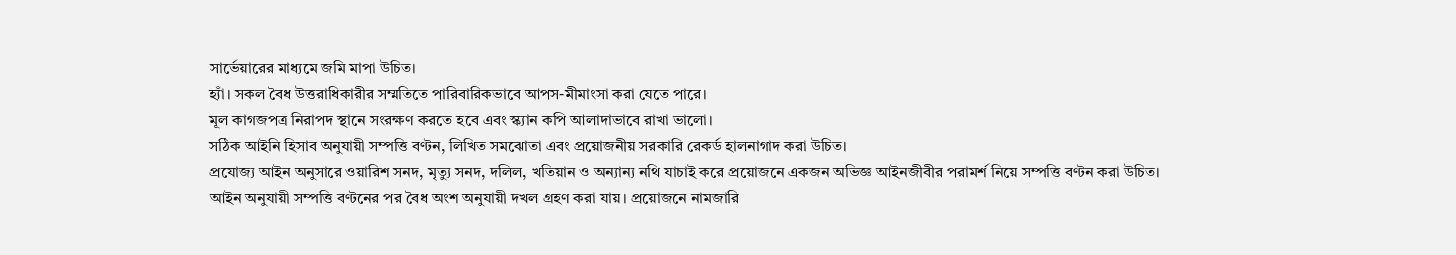সার্ভেয়ারের মাধ্যমে জমি মাপা উচিত।
হ্যাঁ। সকল বৈধ উত্তরাধিকারীর সম্মতিতে পারিবারিকভাবে আপস-মীমাংসা করা যেতে পারে।
মূল কাগজপত্র নিরাপদ স্থানে সংরক্ষণ করতে হবে এবং স্ক্যান কপি আলাদাভাবে রাখা ভালো।
সঠিক আইনি হিসাব অনুযায়ী সম্পত্তি বণ্টন, লিখিত সমঝোতা এবং প্রয়োজনীয় সরকারি রেকর্ড হালনাগাদ করা উচিত।
প্রযোজ্য আইন অনুসারে ওয়ারিশ সনদ, মৃত্যু সনদ, দলিল, খতিয়ান ও অন্যান্য নথি যাচাই করে প্রয়োজনে একজন অভিজ্ঞ আইনজীবীর পরামর্শ নিয়ে সম্পত্তি বণ্টন করা উচিত।
আইন অনুযায়ী সম্পত্তি বণ্টনের পর বৈধ অংশ অনুযায়ী দখল গ্রহণ করা যায়। প্রয়োজনে নামজারি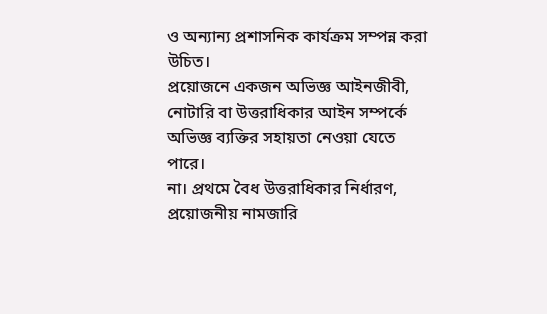ও অন্যান্য প্রশাসনিক কার্যক্রম সম্পন্ন করা উচিত।
প্রয়োজনে একজন অভিজ্ঞ আইনজীবী, নোটারি বা উত্তরাধিকার আইন সম্পর্কে অভিজ্ঞ ব্যক্তির সহায়তা নেওয়া যেতে পারে।
না। প্রথমে বৈধ উত্তরাধিকার নির্ধারণ, প্রয়োজনীয় নামজারি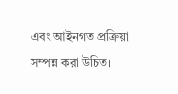এবং আইনগত প্রক্রিয়া সম্পন্ন করা উচিত।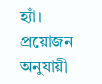হ্যাঁ। প্রয়োজন অনুযায়ী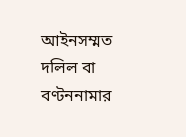আইনসম্মত দলিল বা বণ্টননামার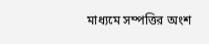মাধ্যমে সম্পত্তির অংশ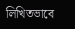লিখিতভাবে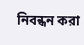নিবন্ধন করা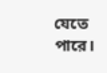যেতে পারে।